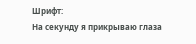Шрифт:
На секунду я прикрываю глаза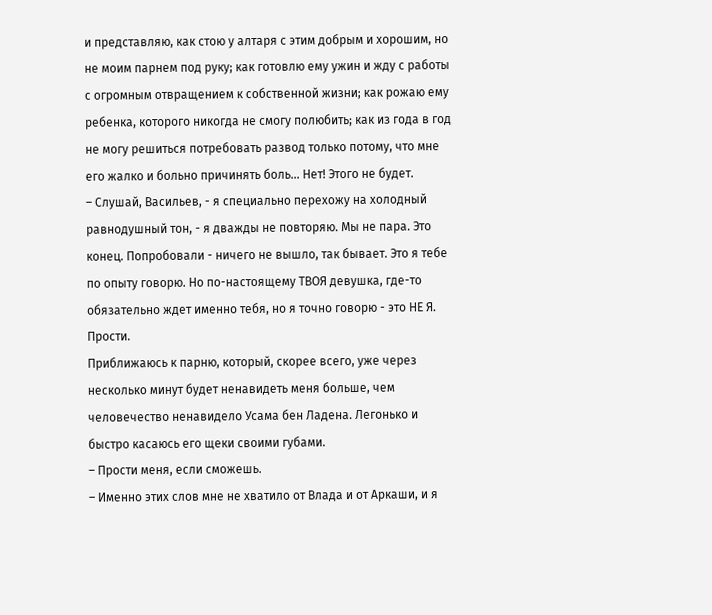и представляю, как стою у алтаря с этим добрым и хорошим, но не моим парнем под руку; как готовлю ему ужин и жду с работы с огромным отвращением к собственной жизни; как рожаю ему ребенка, которого никогда не смогу полюбить; как из года в год не могу решиться потребовать развод только потому, что мне его жалко и больно причинять боль… Нет! Этого не будет.
– Слушай, Васильев, - я специально перехожу на холодный равнодушный тон, - я дважды не повторяю. Мы не пара. Это конец. Попробовали - ничего не вышло, так бывает. Это я тебе по опыту говорю. Но по-настоящему ТВОЯ девушка, где-то обязательно ждет именно тебя, но я точно говорю - это НЕ Я. Прости.
Приближаюсь к парню, который, скорее всего, уже через несколько минут будет ненавидеть меня больше, чем человечество ненавидело Усама бен Ладена. Легонько и быстро касаюсь его щеки своими губами.
– Прости меня, если сможешь.
– Именно этих слов мне не хватило от Влада и от Аркаши, и я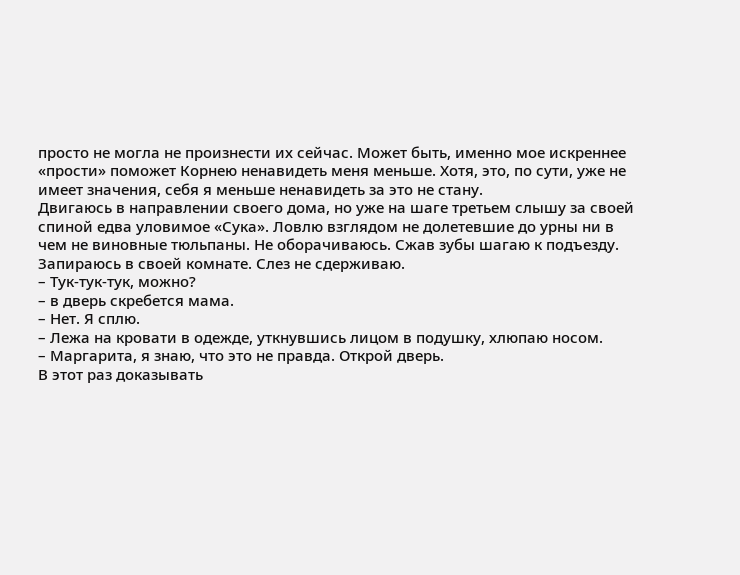просто не могла не произнести их сейчас. Может быть, именно мое искреннее «прости» поможет Корнею ненавидеть меня меньше. Хотя, это, по сути, уже не имеет значения, себя я меньше ненавидеть за это не стану.
Двигаюсь в направлении своего дома, но уже на шаге третьем слышу за своей спиной едва уловимое «Сука». Ловлю взглядом не долетевшие до урны ни в чем не виновные тюльпаны. Не оборачиваюсь. Сжав зубы шагаю к подъезду.
Запираюсь в своей комнате. Слез не сдерживаю.
– Тук-тук-тук, можно?
– в дверь скребется мама.
– Нет. Я сплю.
– Лежа на кровати в одежде, уткнувшись лицом в подушку, хлюпаю носом.
– Маргарита, я знаю, что это не правда. Открой дверь.
В этот раз доказывать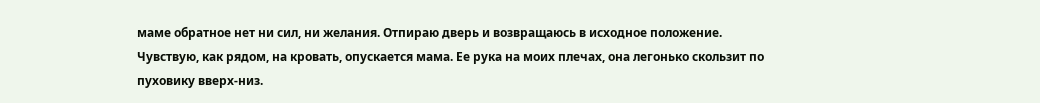маме обратное нет ни сил, ни желания. Отпираю дверь и возвращаюсь в исходное положение.
Чувствую, как рядом, на кровать, опускается мама. Ее рука на моих плечах, она легонько скользит по пуховику вверх-низ.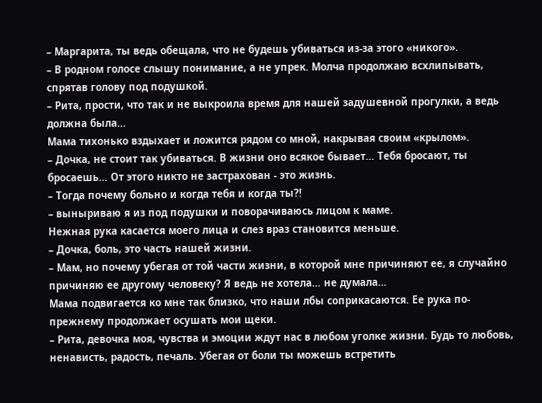– Маргарита, ты ведь обещала, что не будешь убиваться из-за этого «никого».
– В родном голосе слышу понимание, а не упрек. Молча продолжаю всхлипывать, спрятав голову под подушкой.
– Рита, прости, что так и не выкроила время для нашей задушевной прогулки, а ведь должна была…
Мама тихонько вздыхает и ложится рядом со мной, накрывая своим «крылом».
– Дочка, не стоит так убиваться. В жизни оно всякое бывает… Тебя бросают, ты бросаешь… От этого никто не застрахован - это жизнь.
– Тогда почему больно и когда тебя и когда ты?!
– выныриваю я из под подушки и поворачиваюсь лицом к маме.
Нежная рука касается моего лица и слез враз становится меньше.
– Дочка, боль, это часть нашей жизни.
– Мам, но почему убегая от той части жизни, в которой мне причиняют ее, я случайно причиняю ее другому человеку? Я ведь не хотела… не думала…
Мама подвигается ко мне так близко, что наши лбы соприкасаются. Ее рука по-прежнему продолжает осушать мои щеки.
– Рита, девочка моя, чувства и эмоции ждут нас в любом уголке жизни. Будь то любовь, ненависть, радость, печаль. Убегая от боли ты можешь встретить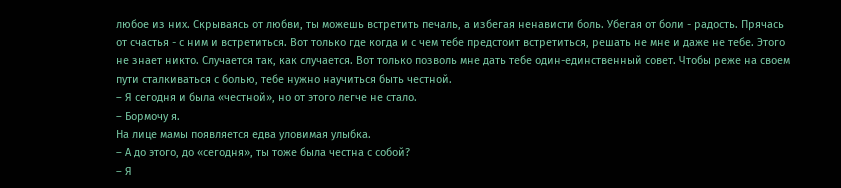любое из них. Скрываясь от любви, ты можешь встретить печаль, а избегая ненависти боль. Убегая от боли - радость. Прячась от счастья - с ним и встретиться. Вот только где когда и с чем тебе предстоит встретиться, решать не мне и даже не тебе. Этого не знает никто. Случается так, как случается. Вот только позволь мне дать тебе один-единственный совет. Чтобы реже на своем пути сталкиваться с болью, тебе нужно научиться быть честной.
– Я сегодня и была «честной», но от этого легче не стало.
– Бормочу я.
На лице мамы появляется едва уловимая улыбка.
– А до этого, до «сегодня», ты тоже была честна с собой?
– Я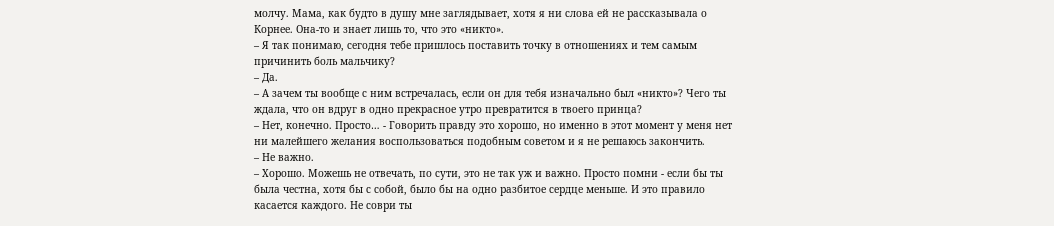молчу. Мама, как будто в душу мне заглядывает, хотя я ни слова ей не рассказывала о Корнее. Она-то и знает лишь то, что это «никто».
– Я так понимаю, сегодня тебе пришлось поставить точку в отношениях и тем самым причинить боль мальчику?
– Да.
– А зачем ты вообще с ним встречалась, если он для тебя изначально был «никто»? Чего ты ждала, что он вдруг в одно прекрасное утро превратится в твоего принца?
– Нет, конечно. Просто… - Говорить правду это хорошо, но именно в этот момент у меня нет ни малейшего желания воспользоваться подобным советом и я не решаюсь закончить.
– Не важно.
– Хорошо. Можешь не отвечать, по сути, это не так уж и важно. Просто помни - если бы ты была честна, хотя бы с собой, было бы на одно разбитое сердце меньше. И это правило касается каждого. Не соври ты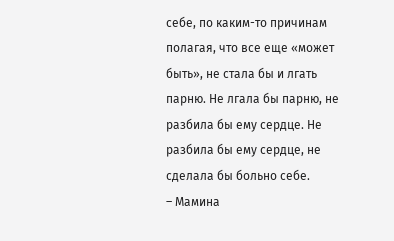себе, по каким-то причинам полагая, что все еще «может быть», не стала бы и лгать парню. Не лгала бы парню, не разбила бы ему сердце. Не разбила бы ему сердце, не сделала бы больно себе.
– Мамина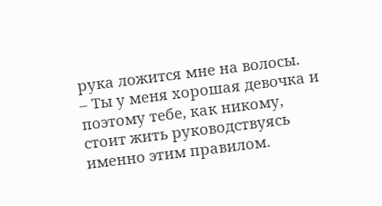рука ложится мне на волосы.
– Ты у меня хорошая девочка и поэтому тебе, как никому, стоит жить руководствуясь именно этим правилом.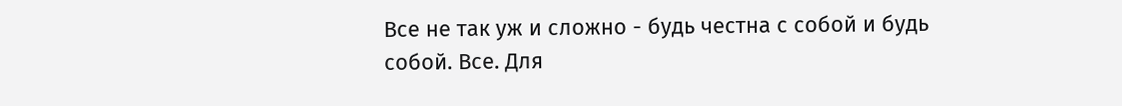Все не так уж и сложно - будь честна с собой и будь собой. Все. Для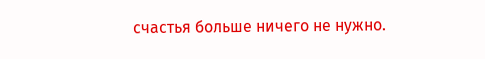счастья больше ничего не нужно.